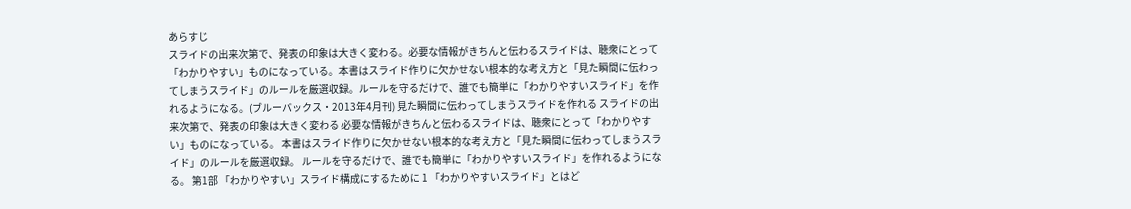あらすじ
スライドの出来次第で、発表の印象は大きく変わる。必要な情報がきちんと伝わるスライドは、聴衆にとって「わかりやすい」ものになっている。本書はスライド作りに欠かせない根本的な考え方と「見た瞬間に伝わってしまうスライド」のルールを厳選収録。ルールを守るだけで、誰でも簡単に「わかりやすいスライド」を作れるようになる。(ブルーバックス・2013年4月刊) 見た瞬間に伝わってしまうスライドを作れる スライドの出来次第で、発表の印象は大きく変わる 必要な情報がきちんと伝わるスライドは、聴衆にとって「わかりやすい」ものになっている。 本書はスライド作りに欠かせない根本的な考え方と「見た瞬間に伝わってしまうスライド」のルールを厳選収録。 ルールを守るだけで、誰でも簡単に「わかりやすいスライド」を作れるようになる。 第1部 「わかりやすい」スライド構成にするために 1 「わかりやすいスライド」とはど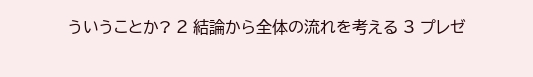ういうことか? 2 結論から全体の流れを考える 3 プレゼ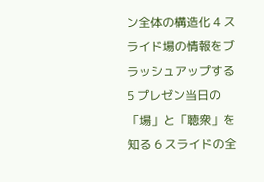ン全体の構造化 4 スライド場の情報をブラッシュアップする 5 プレゼン当日の「場」と「聴衆」を知る 6 スライドの全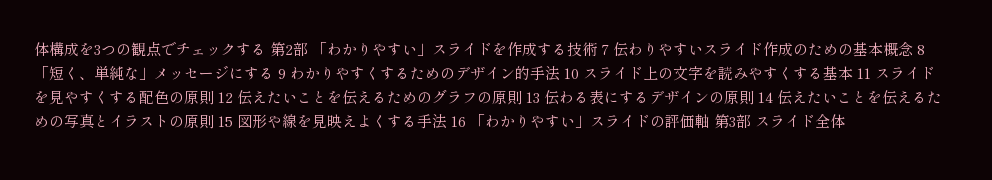体構成を3つの観点でチェックする 第2部 「わかりやすい」スライドを作成する技術 7 伝わりやすいスライド作成のための基本概念 8 「短く、単純な」メッセージにする 9 わかりやすくするためのデザイン的手法 10 スライド上の文字を読みやすくする基本 11 スライドを見やすくする配色の原則 12 伝えたいことを伝えるためのグラフの原則 13 伝わる表にするデザインの原則 14 伝えたいことを伝えるための写真とイラストの原則 15 図形や線を見映えよくする手法 16 「わかりやすい」スライドの評価軸 第3部 スライド全体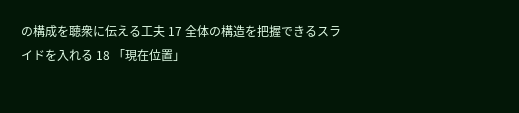の構成を聴衆に伝える工夫 17 全体の構造を把握できるスライドを入れる 18 「現在位置」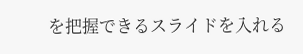を把握できるスライドを入れる